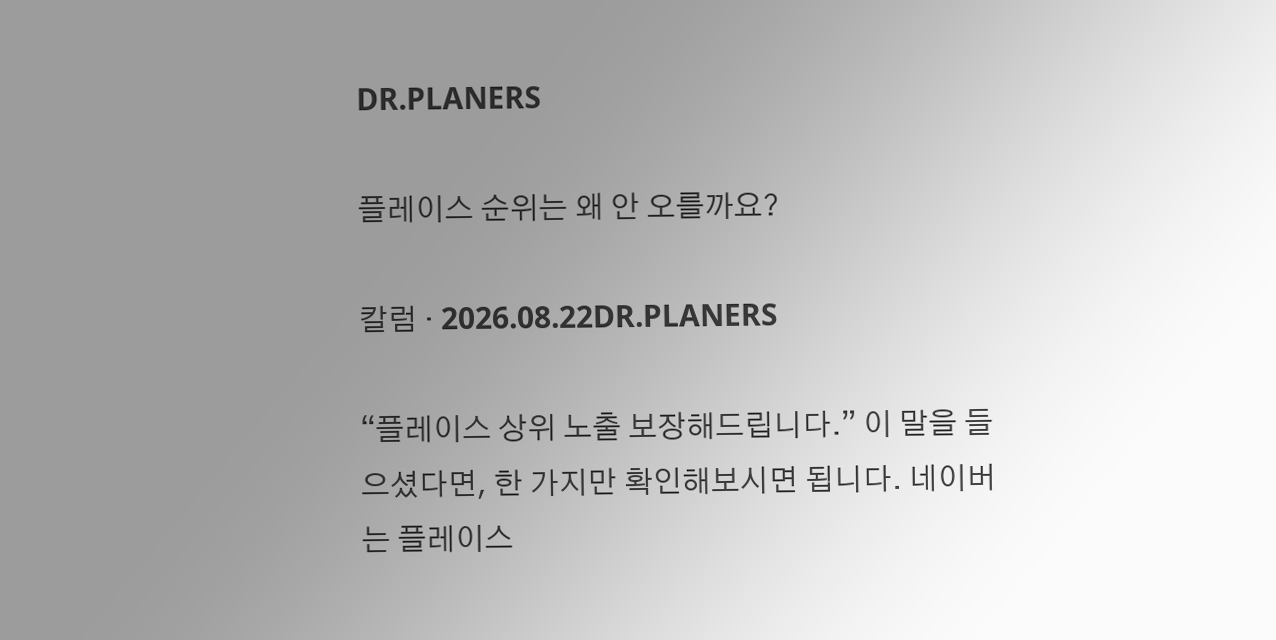DR.PLANERS

플레이스 순위는 왜 안 오를까요?

칼럼 · 2026.08.22DR.PLANERS

“플레이스 상위 노출 보장해드립니다.” 이 말을 들으셨다면, 한 가지만 확인해보시면 됩니다. 네이버는 플레이스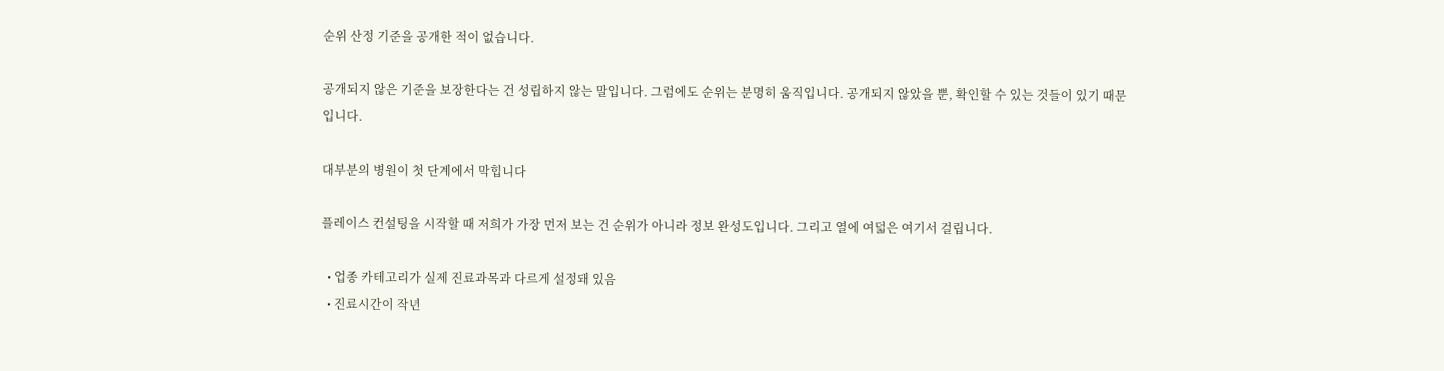순위 산정 기준을 공개한 적이 없습니다.

공개되지 않은 기준을 보장한다는 건 성립하지 않는 말입니다. 그럼에도 순위는 분명히 움직입니다. 공개되지 않았을 뿐, 확인할 수 있는 것들이 있기 때문입니다.

대부분의 병원이 첫 단계에서 막힙니다

플레이스 컨설팅을 시작할 때 저희가 가장 먼저 보는 건 순위가 아니라 정보 완성도입니다. 그리고 열에 여덟은 여기서 걸립니다.

  • 업종 카테고리가 실제 진료과목과 다르게 설정돼 있음
  • 진료시간이 작년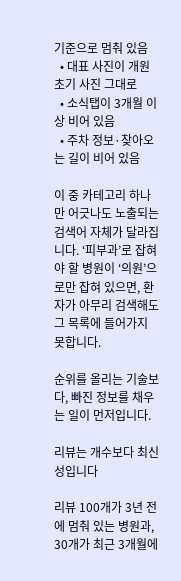기준으로 멈춰 있음
  • 대표 사진이 개원 초기 사진 그대로
  • 소식탭이 3개월 이상 비어 있음
  • 주차 정보·찾아오는 길이 비어 있음

이 중 카테고리 하나만 어긋나도 노출되는 검색어 자체가 달라집니다. ‘피부과’로 잡혀야 할 병원이 ‘의원’으로만 잡혀 있으면, 환자가 아무리 검색해도 그 목록에 들어가지 못합니다.

순위를 올리는 기술보다, 빠진 정보를 채우는 일이 먼저입니다.

리뷰는 개수보다 최신성입니다

리뷰 100개가 3년 전에 멈춰 있는 병원과, 30개가 최근 3개월에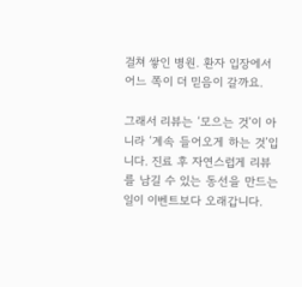걸쳐 쌓인 병원. 환자 입장에서 어느 쪽이 더 믿음이 갈까요.

그래서 리뷰는 ‘모으는 것’이 아니라 ‘계속 들어오게 하는 것’입니다. 진료 후 자연스럽게 리뷰를 남길 수 있는 동선을 만드는 일이 이벤트보다 오래갑니다.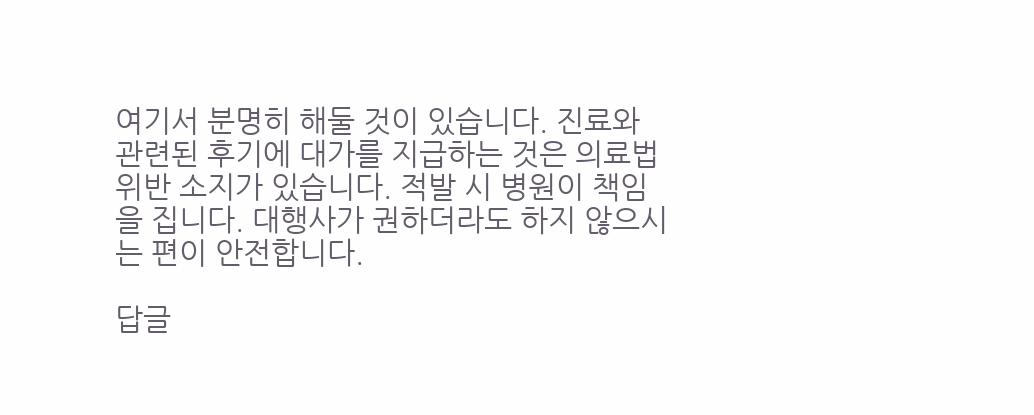여기서 분명히 해둘 것이 있습니다. 진료와 관련된 후기에 대가를 지급하는 것은 의료법 위반 소지가 있습니다. 적발 시 병원이 책임을 집니다. 대행사가 권하더라도 하지 않으시는 편이 안전합니다.

답글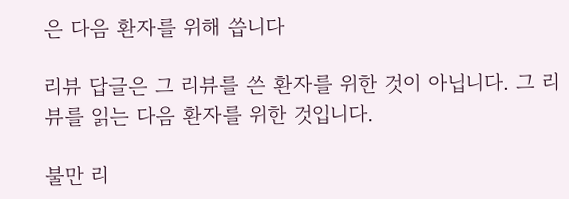은 다음 환자를 위해 씁니다

리뷰 답글은 그 리뷰를 쓴 환자를 위한 것이 아닙니다. 그 리뷰를 읽는 다음 환자를 위한 것입니다.

불만 리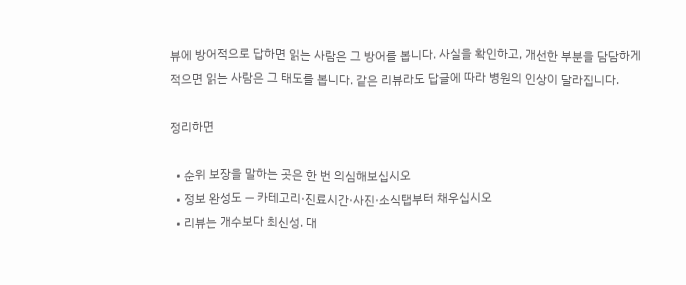뷰에 방어적으로 답하면 읽는 사람은 그 방어를 봅니다. 사실을 확인하고, 개선한 부분을 담담하게 적으면 읽는 사람은 그 태도를 봅니다. 같은 리뷰라도 답글에 따라 병원의 인상이 달라집니다.

정리하면

  • 순위 보장을 말하는 곳은 한 번 의심해보십시오
  • 정보 완성도 — 카테고리·진료시간·사진·소식탭부터 채우십시오
  • 리뷰는 개수보다 최신성. 대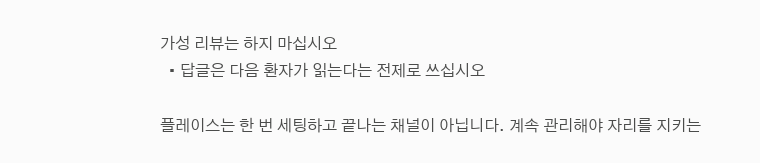가성 리뷰는 하지 마십시오
  • 답글은 다음 환자가 읽는다는 전제로 쓰십시오

플레이스는 한 번 세팅하고 끝나는 채널이 아닙니다. 계속 관리해야 자리를 지키는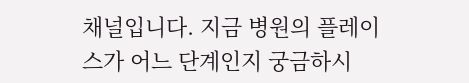채널입니다. 지금 병원의 플레이스가 어느 단계인지 궁금하시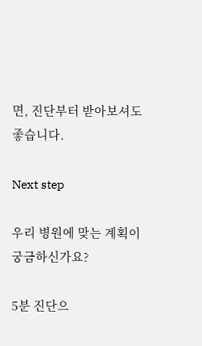면, 진단부터 받아보셔도 좋습니다.

Next step

우리 병원에 맞는 계획이
궁금하신가요?

5분 진단으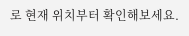로 현재 위치부터 확인해보세요.